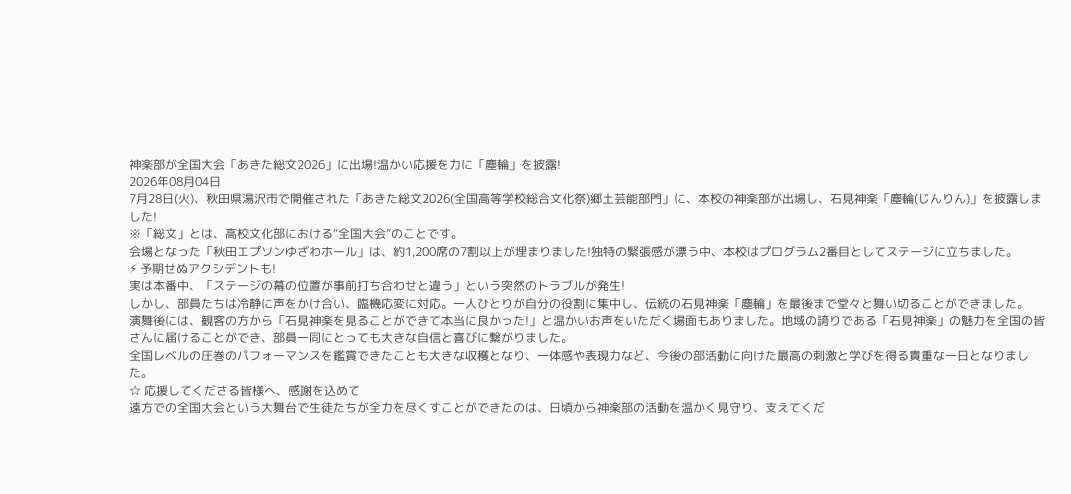神楽部が全国大会「あきた総文2026」に出場!温かい応援を力に「塵輪」を披露!
2026年08月04日
7月28日(火)、秋田県湯沢市で開催された「あきた総文2026(全国高等学校総合文化祭)郷土芸能部門」に、本校の神楽部が出場し、石見神楽「塵輪(じんりん)」を披露しました!
※「総文」とは、高校文化部における“全国大会”のことです。
会場となった「秋田エプソンゆざわホール」は、約1,200席の7割以上が埋まりました!独特の緊張感が漂う中、本校はプログラム2番目としてステージに立ちました。
⚡ 予期せぬアクシデントも!
実は本番中、「ステージの幕の位置が事前打ち合わせと違う」という突然のトラブルが発生!
しかし、部員たちは冷静に声をかけ合い、臨機応変に対応。一人ひとりが自分の役割に集中し、伝統の石見神楽「塵輪」を最後まで堂々と舞い切ることができました。
演舞後には、観客の方から「石見神楽を見ることができて本当に良かった!」と温かいお声をいただく場面もありました。地域の誇りである「石見神楽」の魅力を全国の皆さんに届けることができ、部員一同にとっても大きな自信と喜びに繋がりました。
全国レベルの圧巻のパフォーマンスを鑑賞できたことも大きな収穫となり、一体感や表現力など、今後の部活動に向けた最高の刺激と学びを得る貴重な一日となりました。
☆ 応援してくださる皆様へ、感謝を込めて
遠方での全国大会という大舞台で生徒たちが全力を尽くすことができたのは、日頃から神楽部の活動を温かく見守り、支えてくだ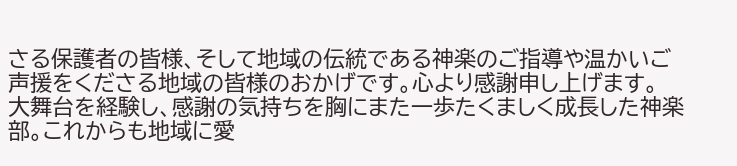さる保護者の皆様、そして地域の伝統である神楽のご指導や温かいご声援をくださる地域の皆様のおかげです。心より感謝申し上げます。
大舞台を経験し、感謝の気持ちを胸にまた一歩たくましく成長した神楽部。これからも地域に愛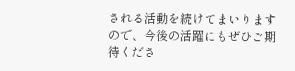される活動を続けてまいりますので、今後の活躍にもぜひご期待くださ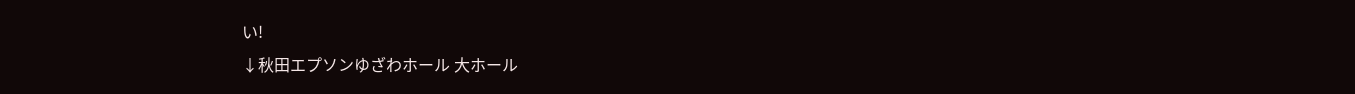い!
↓秋田エプソンゆざわホール 大ホール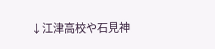↓江津高校や石見神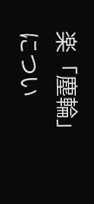楽「塵輪」につい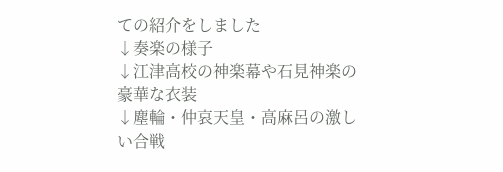ての紹介をしました
↓奏楽の様子
↓江津高校の神楽幕や石見神楽の豪華な衣装
↓塵輪・仲哀天皇・高麻呂の激しい合戦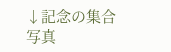↓記念の集合写真